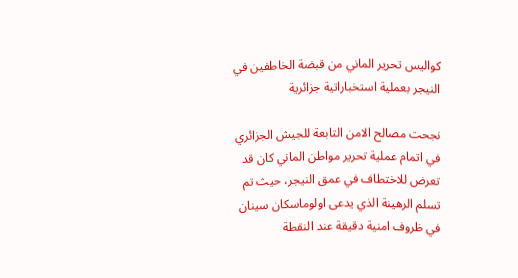كواليس تحرير الماني من قبضة الخاطفين في النيجر بعملية استخباراتية جزائرية

نجحت مصالح الامن التابعة للجيش الجزائري في اتمام عملية تحرير مواطن الماني كان قد تعرض للاختطاف في عمق النيجر، حيث تم تسلم الرهينة الذي يدعى اولوماسكان سينان في ظروف امنية دقيقة عند النقطة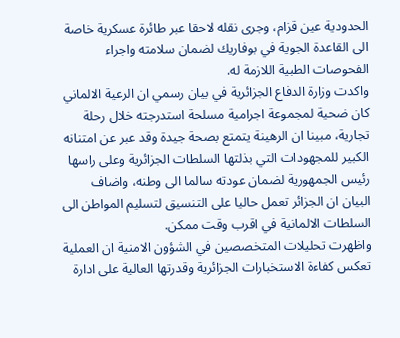الحدودية عين قزام، وجرى نقله لاحقا عبر طائرة عسكرية خاصة الى القاعدة الجوية في بوفاريك لضمان سلامته واجراء الفحوصات الطبية اللازمة له.
واكدت وزارة الدفاع الجزائرية في بيان رسمي ان الرعية الالماني كان ضحية لمجموعة اجرامية مسلحة استدرجته خلال رحلة تجارية، مبينا ان الرهينة يتمتع بصحة جيدة وقد عبر عن امتنانه الكبير للمجهودات التي بذلتها السلطات الجزائرية وعلى راسها رئيس الجمهورية لضمان عودته سالما الى وطنه، واضاف البيان ان الجزائر تعمل حاليا على التنسيق لتسليم المواطن الى السلطات الالمانية في اقرب وقت ممكن.
واظهرت تحليلات المتخصصين في الشؤون الامنية ان العملية تعكس كفاءة الاستخبارات الجزائرية وقدرتها العالية على ادارة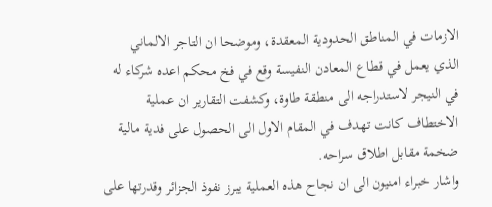الازمات في المناطق الحدودية المعقدة، وموضحا ان التاجر الالماني الذي يعمل في قطاع المعادن النفيسة وقع في فخ محكم اعده شركاء له في النيجر لاستدراجه الى منطقة طاوة، وكشفت التقارير ان عملية الاختطاف كانت تهدف في المقام الاول الى الحصول على فدية مالية ضخمة مقابل اطلاق سراحه.
واشار خبراء امنيون الى ان نجاح هذه العملية يبرز نفوذ الجزائر وقدرتها على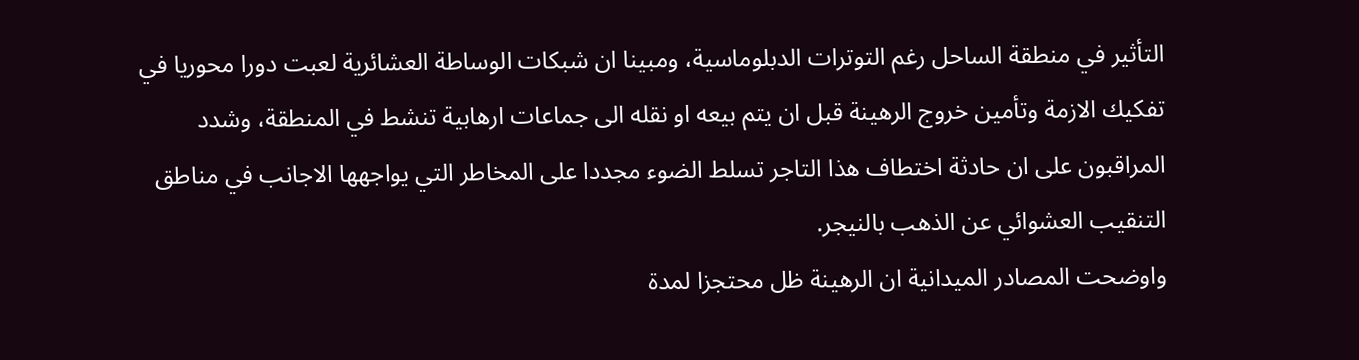التأثير في منطقة الساحل رغم التوترات الدبلوماسية، ومبينا ان شبكات الوساطة العشائرية لعبت دورا محوريا في تفكيك الازمة وتأمين خروج الرهينة قبل ان يتم بيعه او نقله الى جماعات ارهابية تنشط في المنطقة، وشدد المراقبون على ان حادثة اختطاف هذا التاجر تسلط الضوء مجددا على المخاطر التي يواجهها الاجانب في مناطق التنقيب العشوائي عن الذهب بالنيجر.
واوضحت المصادر الميدانية ان الرهينة ظل محتجزا لمدة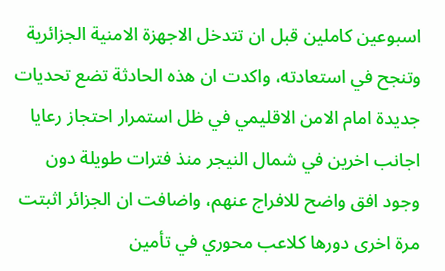اسبوعين كاملين قبل ان تتدخل الاجهزة الامنية الجزائرية وتنجح في استعادته، واكدت ان هذه الحادثة تضع تحديات جديدة امام الامن الاقليمي في ظل استمرار احتجاز رعايا اجانب اخرين في شمال النيجر منذ فترات طويلة دون وجود افق واضح للافراج عنهم، واضافت ان الجزائر اثبتت مرة اخرى دورها كلاعب محوري في تأمين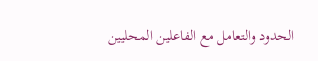الحدود والتعامل مع الفاعلين المحليين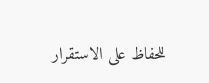للحفاظ على الاستقرار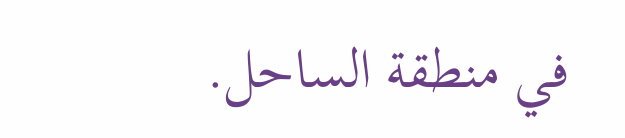في منطقة الساحل.